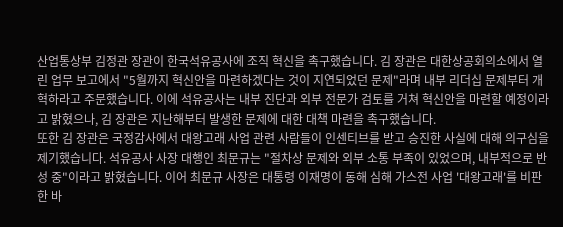산업통상부 김정관 장관이 한국석유공사에 조직 혁신을 촉구했습니다. 김 장관은 대한상공회의소에서 열린 업무 보고에서 "5월까지 혁신안을 마련하겠다는 것이 지연되었던 문제"라며 내부 리더십 문제부터 개혁하라고 주문했습니다. 이에 석유공사는 내부 진단과 외부 전문가 검토를 거쳐 혁신안을 마련할 예정이라고 밝혔으나, 김 장관은 지난해부터 발생한 문제에 대한 대책 마련을 촉구했습니다.
또한 김 장관은 국정감사에서 대왕고래 사업 관련 사람들이 인센티브를 받고 승진한 사실에 대해 의구심을 제기했습니다. 석유공사 사장 대행인 최문규는 "절차상 문제와 외부 소통 부족이 있었으며, 내부적으로 반성 중"이라고 밝혔습니다. 이어 최문규 사장은 대통령 이재명이 동해 심해 가스전 사업 '대왕고래'를 비판한 바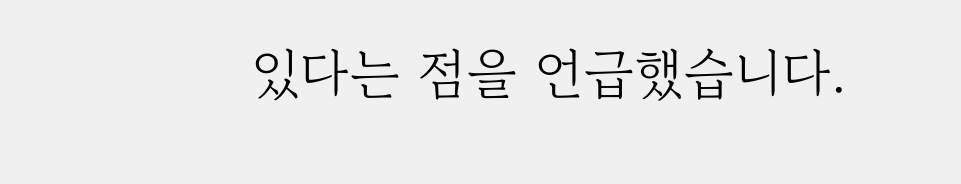있다는 점을 언급했습니다.